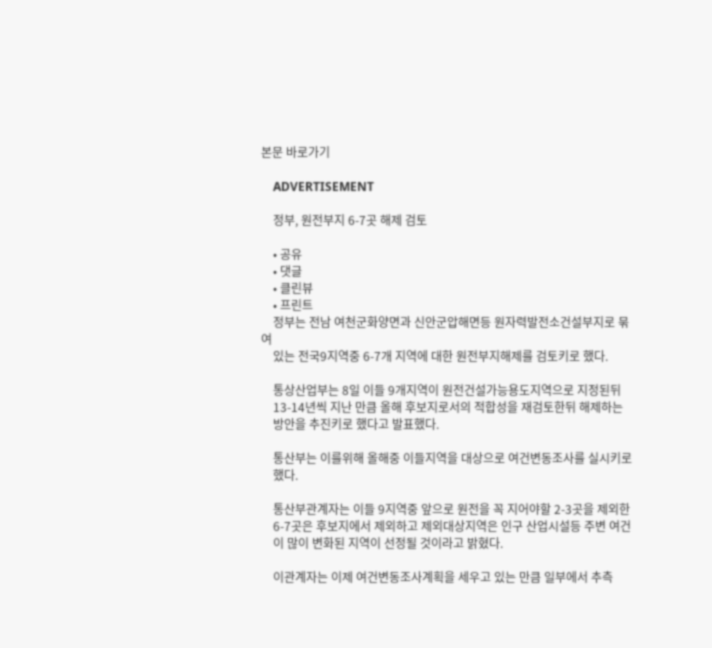본문 바로가기

    ADVERTISEMENT

    정부, 원전부지 6-7곳 해제 검토

    • 공유
    • 댓글
    • 클린뷰
    • 프린트
    정부는 전남 여천군화양면과 신안군압해면등 원자력발전소건설부지로 묶여
    있는 전국9지역중 6-7개 지역에 대한 원전부지해제를 검토키로 했다.

    통상산업부는 8일 이들 9개지역이 원전건설가능용도지역으로 지정된뒤
    13-14년씩 지난 만큼 올해 후보지로서의 적합성을 재검토한뒤 해제하는
    방안을 추진키로 했다고 발표했다.

    통산부는 이를위해 올해중 이들지역을 대상으로 여건변동조사를 실시키로
    했다.

    통산부관계자는 이들 9지역중 앞으로 원전을 꼭 지어야할 2-3곳을 제외한
    6-7곳은 후보지에서 제외하고 제외대상지역은 인구 산업시설등 주변 여건
    이 많이 변화된 지역이 선정될 것이라고 밝혔다.

    이관계자는 이제 여건변동조사계획을 세우고 있는 만큼 일부에서 추측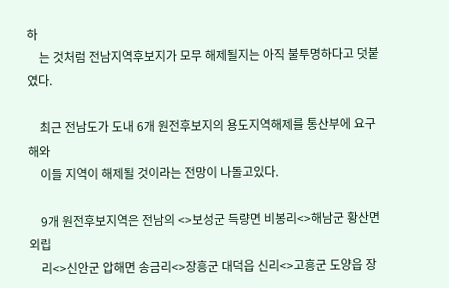하
    는 것처럼 전남지역후보지가 모무 해제될지는 아직 불투명하다고 덧붙였다.

    최근 전남도가 도내 6개 원전후보지의 용도지역해제를 통산부에 요구해와
    이들 지역이 해제될 것이라는 전망이 나돌고있다.

    9개 원전후보지역은 전남의 <>보성군 득량면 비봉리<>해남군 황산면 외립
    리<>신안군 압해면 송금리<>장흥군 대덕읍 신리<>고흥군 도양읍 장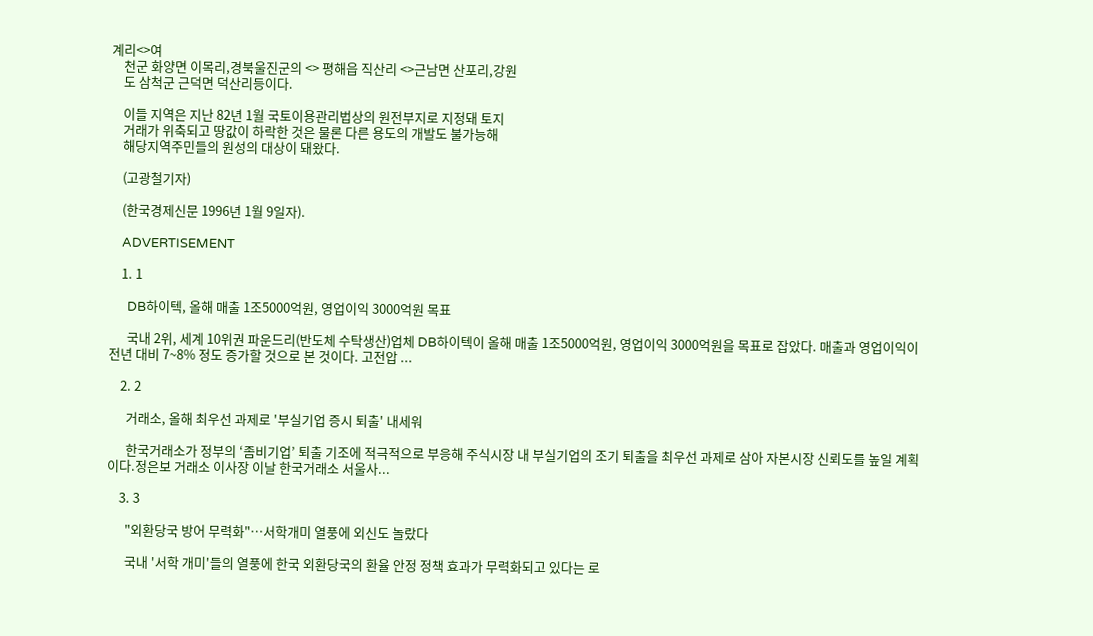계리<>여
    천군 화양면 이목리,경북울진군의 <> 평해읍 직산리 <>근남면 산포리,강원
    도 삼척군 근덕면 덕산리등이다.

    이들 지역은 지난 82년 1월 국토이용관리법상의 원전부지로 지정돼 토지
    거래가 위축되고 땅값이 하락한 것은 물론 다른 용도의 개발도 불가능해
    해당지역주민들의 원성의 대상이 돼왔다.

    (고광철기자)

    (한국경제신문 1996년 1월 9일자).

    ADVERTISEMENT

    1. 1

      DB하이텍, 올해 매출 1조5000억원, 영업이익 3000억원 목표

      국내 2위, 세계 10위권 파운드리(반도체 수탁생산)업체 DB하이텍이 올해 매출 1조5000억원, 영업이익 3000억원을 목표로 잡았다. 매출과 영업이익이 전년 대비 7~8% 정도 증가할 것으로 본 것이다. 고전압 ...

    2. 2

      거래소, 올해 최우선 과제로 '부실기업 증시 퇴출' 내세워

      한국거래소가 정부의 ‘좀비기업’ 퇴출 기조에 적극적으로 부응해 주식시장 내 부실기업의 조기 퇴출을 최우선 과제로 삼아 자본시장 신뢰도를 높일 계획이다.정은보 거래소 이사장 이날 한국거래소 서울사...

    3. 3

      "외환당국 방어 무력화"…서학개미 열풍에 외신도 놀랐다

      국내 '서학 개미'들의 열풍에 한국 외환당국의 환율 안정 정책 효과가 무력화되고 있다는 로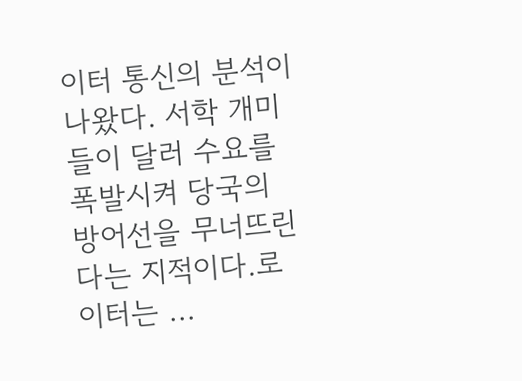이터 통신의 분석이 나왔다. 서학 개미들이 달러 수요를 폭발시켜 당국의 방어선을 무너뜨린다는 지적이다.로이터는 ...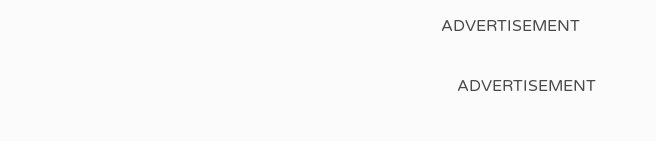ADVERTISEMENT

    ADVERTISEMENT